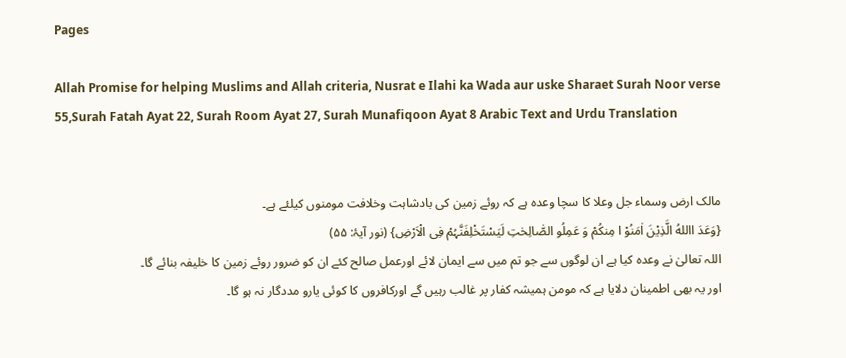Pages

Allah Promise for helping Muslims and Allah criteria, Nusrat e Ilahi ka Wada aur uske Sharaet Surah Noor verse 55,Surah Fatah Ayat 22, Surah Room Ayat 27, Surah Munafiqoon Ayat 8 Arabic Text and Urdu Translation


مالک ارض وسماء جل وعلا کا سچا وعدہ ہے کہ روئے زمین کی بادشاہت وخلافت مومنوں کیلئے ہے۔
{وَعَدَ االلهُ الَّذِیْنَ اٰمَنُوْ ا مِنکُمْ وَ عَمِلُو الصّٰالِحٰتِ لَیَسْتَخْلِفَنَّہُمْ فِی الْاَرْضِ} (نور آیۂ: ۵۵)
اللہ تعالیٰ نے وعدہ کیا ہے ان لوگوں سے جو تم میں سے ایمان لائے اورعمل صالح کئے ان کو ضرور روئے زمین کا خلیفہ بنائے گا۔
اور یہ بھی اطمینان دلایا ہے کہ مومن ہمیشہ کفار پر غالب رہیں گے اورکافروں کا کوئی یارو مددگار نہ ہو گا۔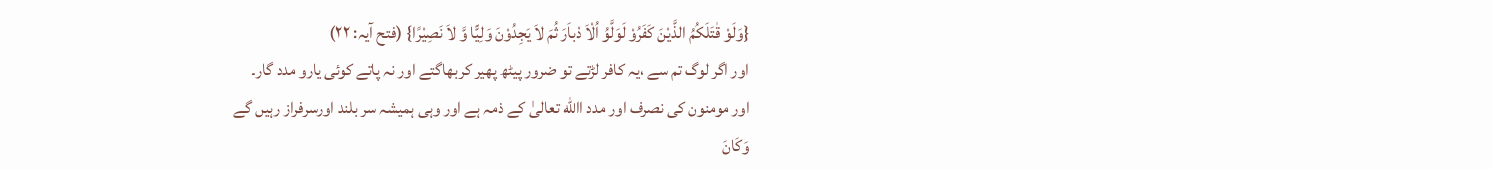{وَلَوْ قٰتَلَکُمُ الذَّیْنَ کَفَرُوْ لَوَلَّوُ اُلْاَ دْباَرَ ثُمَ لاَ یَجِدُوْنَ وَلِیًّا وَّ لاَ نَصِیْرًا} (فتح آیہ: ۲۲)
اور اگر لوگ تم سے ،یہ کافر لڑتے تو ضرور پیٹھ پھیر کربھاگتے اور نہ پاتے کوئی یارو مدد گار۔
اور مومنون کی نصرف اور مدد االله تعالیٰ کے ذمہ ہے اور وہی ہمیشہ سر بلند اورسرفراز رہیں گے
وَکَانَ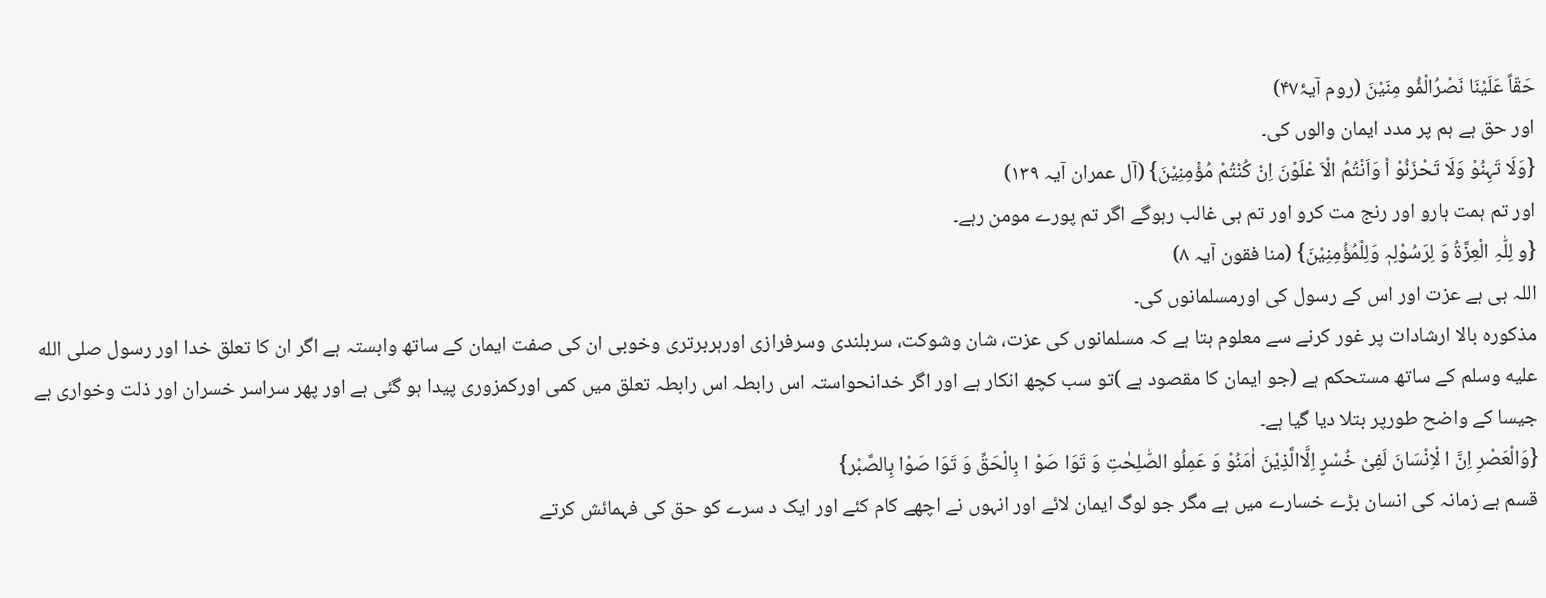حَقّاً عَلَیْنَا نَصْرُالْمُٔو مِنَیْنَ (روم آیۂ۴۷)
اور حق ہے ہم پر مدد ایمان والوں کی۔
{وَلَا تَہِنُوْ وَلَا تَحْزَنُوْ اْ وَاَنْتُمُ الْاَ عْلَوْنَ اِنْ کُنْتُمْ مُؤْمِنِیْنَ} (آل عمران آیہ ۱۳۹)
اور تم ہمت ہارو اور رنج مت کرو اور تم ہی غالب رہوگے اگر تم پورے مومن رہے۔
{و لِلّٰہِ الْعِزَّۃُ وَ لِرَسُوْلِہٖ وَلِلْمُؤُمِنِیْنَ} (منا فقون آیہ ۸)
اللہ ہی ہے عزت اور اس کے رسول کی اورمسلمانوں کی۔
مذکورہ بالا ارشادات پر غور کرنے سے معلوم ہتا ہے کہ مسلمانوں کی عزت، شان وشوکت، سربلندی وسرفرازی اورہربرتری وخوبی ان کی صفت ایمان کے ساتھ وابستہ ہے اگر ان کا تعلق خدا اور رسول صلى الله عليه وسلم کے ساتھ مستحکم ہے (جو ایمان کا مقصود ہے )تو سب کچھ انکار ہے اور اگر خدانحواستہ اس رابطہ اس رابطہ تعلق میں کمی اورکمزوری پیدا ہو گئی ہے اور پھر سراسر خسران اور ذلت وخواری ہے جیسا کے واضح طورپر بتلا دیا گیا ہے۔
{وَالْعَصْرِ اِنَّ ا لْاِنْسَانَ لَفِیْ خُسْرٍ اِلَّاالَّذِیْنَ اٰمَنُوْ وَ عَمِلُو الصّٰلِحٰتِ وَ تَوَا صَوْ ا بِالْحَقِّ وَ تَوَا صَوْا بِالصَّبْر}
قسم ہے زمانہ کی انسان بڑے خسارے میں ہے مگر جو لوگ ایمان لائے اور انہوں نے اچھے کام کئے اور ایک د سرے کو حق کی فہمائش کرتے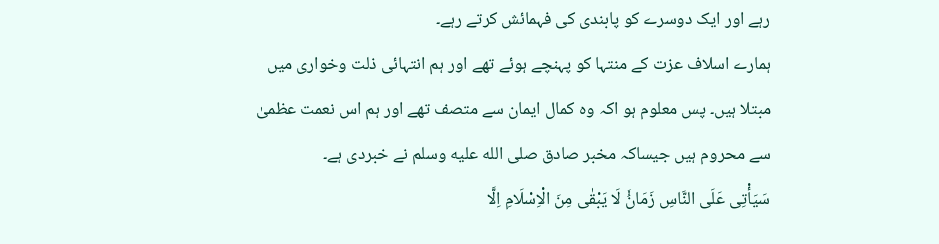رہے اور ایک دوسرے کو پابندی کی فہمائش کرتے رہے۔
ہمارے اسلاف عزت کے منتہا کو پہنچے ہوئے تھے اور ہم انتہائی ذلت وخواری میں مبتلا ہیں۔ پس معلوم ہو اکہ وہ کمال ایمان سے متصف تھے اور ہم اس نعمت عظمیٰ سے محروم ہیں جیساکہ مخبر صادق صلى الله عليه وسلم نے خبردی ہے۔
سَیَأْتِی عَلَی النَّاسِ زَمَانُٗ لَا یَبْقٰی مِنَ الْاِسْلَامِ اِلَّا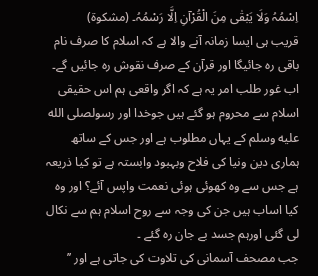اِسْمُہُ وَلَا یَبْقٰی مِنَ الْقُرْآنِ اِلَّا رَسْمُہُ۔ (مشکوۃ)
قریب ہی ایسا زمانہ آنے والا ہے کہ اسلام کا صرف نام باقی رہ جائیگا اور قرآن کے صرف نقوش رہ جائیں گے۔
اب غور طلب امر یہ ہے کہ اگر واقعی ہم اس حقیقی اسلام سے محروم ہو گئے ہیں جوخدا اور رسولصلى الله عليه وسلم کے یہاں مطلوب ہے اور جس کے ساتھ ہماری دین ونیا کی فلاح وبہبود وابستہ ہے تو کیا ذریعہ ہے جس سے وہ کھوئی ہوئی نعمت واپس آئے؟ اور وہ کیا اساب ہیں جن کی وجہ سے روح اسلام ہم سے نکال لی گئی اورہم جسد بے جان رہ گئے ۔
جب مصحف آسمانی کی تلاوت کی جاتی ہے اور ’’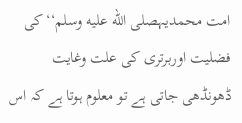امت محمدیہصلى الله عليه وسلم‘‘کی فضلیت اوربرتری کی علت وغایت ڈھونڈھی جاتی ہے تو معلوم ہوتا ہے کہ اس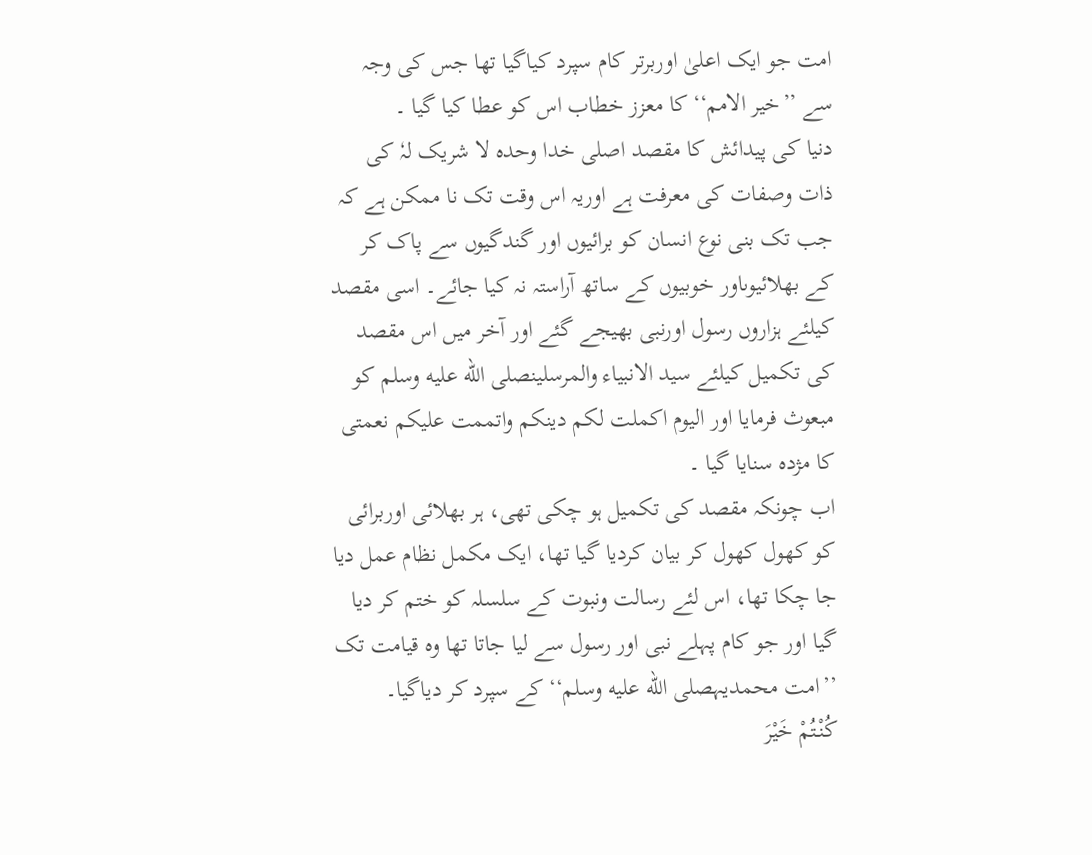امت جو ایک اعلیٰ اوربرتر کام سپرد کیاگیا تھا جس کی وجہ سے ’’خیر الامم‘‘ کا معزز خطاب اس کو عطا کیا گیا ۔
دنیا کی پیدائش کا مقصد اصلی خدا وحدہ لا شریک لہٗ کی ذات وصفات کی معرفت ہے اوریہ اس وقت تک نا ممکن ہے کہ جب تک بنی نوع انسان کو برائیوں اور گندگیوں سے پاک کر کے بھلائیوںاور خوبیوں کے ساتھ آراستہ نہ کیا جائے۔ اسی مقصد کیلئے ہزاروں رسول اورنبی بھیجے گئے اور آخر میں اس مقصد کی تکمیل کیلئے سید الانبیاء والمرسلینصلى الله عليه وسلم کو مبعوث فرمایا اور الیوم اکملت لکم دینکم واتممت علیکم نعمتی کا مژدہ سنایا گیا ۔
اب چونکہ مقصد کی تکمیل ہو چکی تھی، ہر بھلائی اوربرائی کو کھول کھول کر بیان کردیا گیا تھا، ایک مکمل نظام عمل دیا جا چکا تھا، اس لئے رسالت ونبوت کے سلسلہ کو ختم کر دیا گیا اور جو کام پہلے نبی اور رسول سے لیا جاتا تھا وہ قیامت تک ’’امت محمدیہصلى الله عليه وسلم‘‘ کے سپرد کر دیاگیا۔
کُنْتُمْ خَیْرَ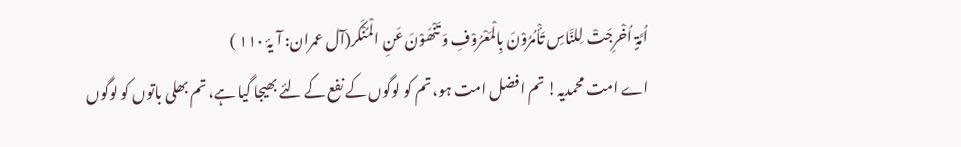اُمَّۃٍ اُخْرِجَتْ لِلنَّاسِ تَأْمُرُوْنَ بِالْمَعْرُوْفِ وَ تَنْھَوْنَ عَنِ الْمُنْکَر(آل عمران: آ یۂ ۱۱۰ )
اے امت محمدیہ! تم افضل امت ہو، تم کو لوگوں کے نفع کے لئے بھیجا گیا ہے، تم بھلی باتوں کو لوگوں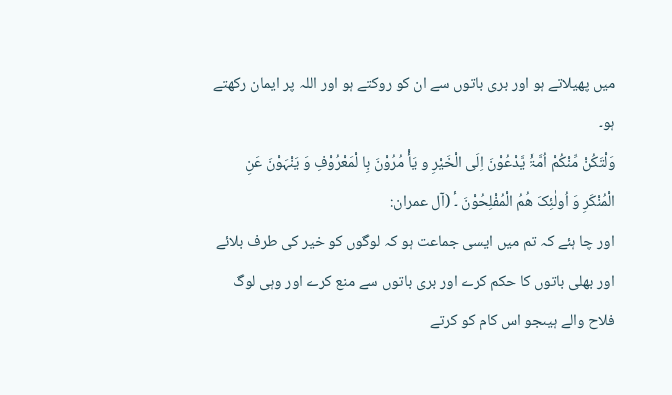میں پھیلاتے ہو اور بری باتوں سے ان کو روکتے ہو اور اللہ پر ایمان رکھتے ہو۔
وَلْتَکُنْ مِّنْکُمْ اُمَّۃُٗ یَّدْعُوْنَ اِلَی الْخَیْرِ و یَأْ مُرُوْنَ بِا لْمَعْرُوْفِ وَ یَنْہَوْنَ عَنِ الْمُنْکَرِ وَ اُولٰئِکَ ھُمُ الْمُفْلِحُوْنَ ۔ٔ (آل عمران:
اور چا ہئے کہ تم میں ایسی جماعت ہو کہ لوگوں کو خیر کی طرف بلائے اور بھلی باتوں کا حکم کرے اور بری باتوں سے منع کرے اور وہی لوگ فلاح والے ہیںجو اس کام کو کرتے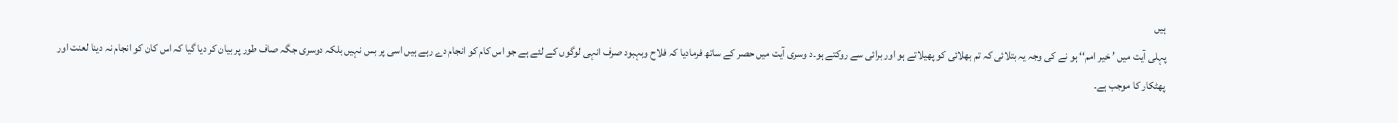ہیں
پہلی آیت میں ’ خیر امم‘‘ ہو نے کی وجہ یہ بتلائی کہ تم بھلائی کو پھیلاتے ہو اور برائی سے روکتے ہو۔د وسری آیت میں حصر کے ساتھ فرمادیا کہ فلاح وبہبود صرف انہی لوگوں کے لئے ہے جو اس کام کو انجام دے رہے ہیں اسی پر بس نہیں بلکہ دوسری جگہ صاف طور پر بیان کر دیا گیا کہ اس کان کو انجام نہ دینا لعنت اور پھٹکار کا موجب ہے۔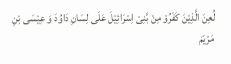لُعِنَ الَّذِیْنَ کَفَرُوْ مِنْ بَّنِیْ اِسْرَائِیْلَ عَلَی لِسَانِ دَاوُدَ وَ عِیْسَی بْنِ مَرْیَمَ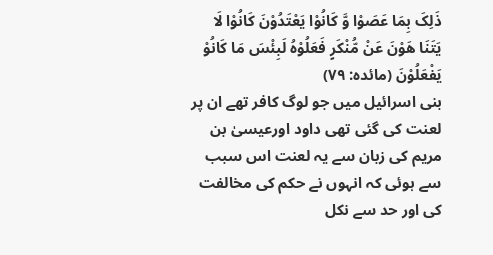ذَلِکَ بِمَا عَصَوْا وَّ کَانُوْا یَعْتَدُوْنَ کَانُوْا لَا یَتَنَا ھَوْنَ عَنْ مُّنْکَرٍ فَعَلُوْہُ لَبِئْسَ مَا کَانُوْ یَفْعَلُوْنَ (مائدہ: ۷۹)
بنی اسرائیل میں جو لوگ کافر تھے ان پر لعنت کی گئی تھی داود اورعیسیٰ بن مریم کی زبان سے یہ لعنت اس سبب سے ہوئی کہ انہوں نے حکم کی مخالفت کی اور حد سے نکل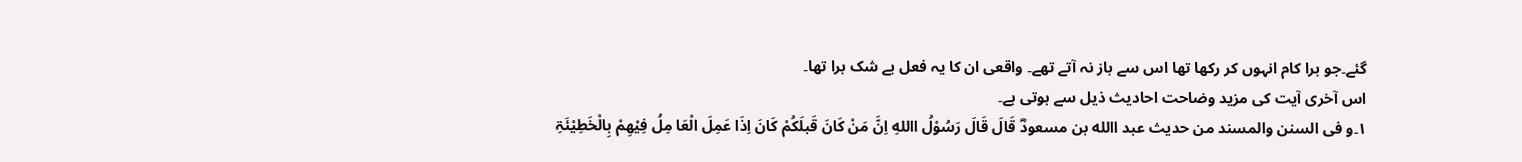گئے۔جو برا کام انہوں کر رکھا تھا اس سے باز نہ آتے تھے۔ واقعی ان کا یہ فعل بے شک برا تھا۔
اس آخری آیت کی مزید وضاحت احادیث ذیل سے ہوتی ہے۔
۱۔و فی السنن والمسند من حدیث عبد االله بن مسعودؓ قَالَ قَالَ رَسُوْلُ االلهِ اِنَّ مَنْ کَانَ قَبلَکُمْ کَانَ اِذَا عَمِلَ الْعَا مِلُ فِیْھِمْ بِالْخَطِیْئَۃِ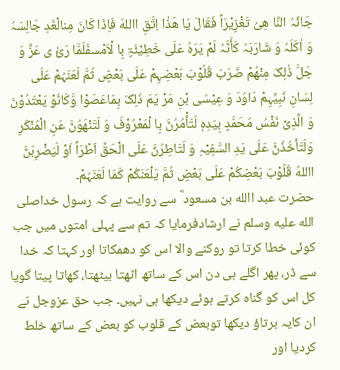جَائَہُ النَّا ھِیُ تَغْزِیْرَاً فَقَالَ یَا ھَذٰا اِتَّقِ االلهَ فَاِذَا کَانَ مِنالْغَدِ جَالِسَہُ وَ اٰکَلَہُ وَ شَارَبَہُ کَأَنَّہُ لَمْ یَرَہُ عَلَی خَطِیْئَۃٍ بِا لْاَمْسفَلَمَّا رَئٰ ی عَزَّ وَ جَلَّ ذٰلِکَ مِنْھُمْ ضَرَبَ قُلُوْبَ بَعْضِہِمْ عَلَی بَعْضٍ ثُمَّ لَعَنَہُمْ عَلَی لِسَانِ نَبِیِّہِمْ دَاوُدَ وَ عِیْسَی بْنِ مَرْ یَمَ ذَلِکَ بِمَاعَصَوْا وَّکَانُوْ یَعْتَدُوْنَ وَ الَّذِیْ نَفْسُ مُحَمَّدٍ بِیَدِہٖ لَتَأْمُرُنَّ بِا لْمَعْرُوْفَ وَ لَتَنْھَوُنَّ عَنِ الْمُنْکَرِ وَلَتَأخُذُنَّ عَلَی یَدِ السَّفِیْہِ وَ لَتَاطِرُنَّ عَلَی الْحَقِّ اَطْرَاً اَوْ لَیَضْرِبَنَّ االلهُ قُلُوْبَ بَعْضِکُمْ عَلَی بَعْضٍ ثُمَّ یَلْعَنَکُمْ کَمَا لَعَنَہُمْ۔
حضرت عبد االله بن مسعود ؓ سے روایت ہے کہ رسول خداصلى الله عليه وسلم نے ارشادفرمایا کہ تم سے پہلی امتوں میں جب کوئی خطا کرتا تو روکنے والا اس کو دھمکاتا اور کہتا کہ خدا سے ڈر، پھر اگلے ہی دن اس کے ساتھ اٹھتا بیٹھتا، کھاتا پیتا گویا کل اس کو گناہ کرتے ہوئے دیکھا ہی نہیں۔ جب حق عزوجل نے ان کایہ برتاؤ دیکھا توبعض کے قلوب کو بعض کے ساتھ خلط کردیا اور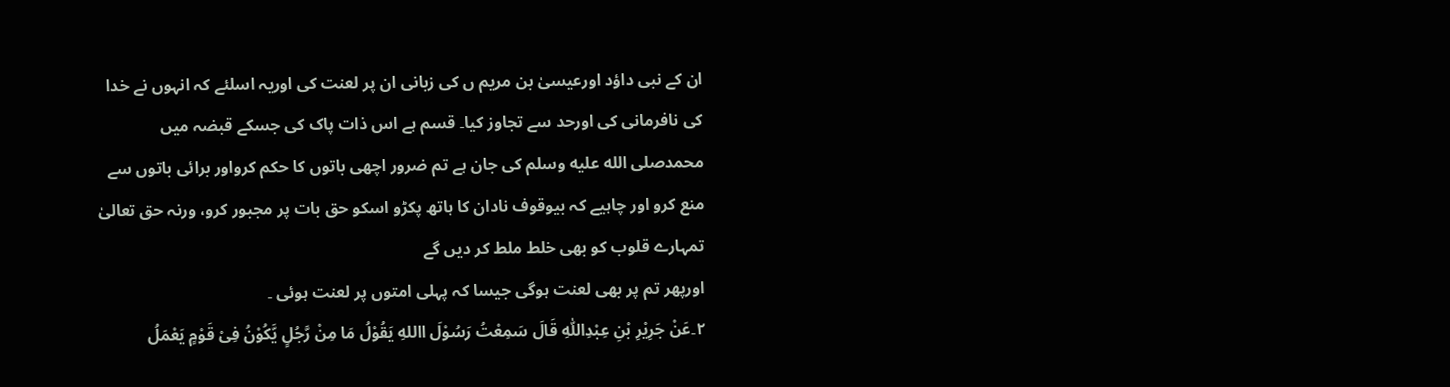ان کے نبی داؤد اورعیسیٰ بن مریم ں کی زبانی ان پر لعنت کی اوریہ اسلئے کہ انہوں نے خدا کی نافرمانی کی اورحد سے تجاوز کیا۔ قسم ہے اس ذات پاک کی جسکے قبضہ میں محمدصلى الله عليه وسلم کی جان ہے تم ضرور اچھی باتوں کا حکم کرواور برائی باتوں سے منع کرو اور چاہیے کہ بیوقوف نادان کا ہاتھ پکڑو اسکو حق بات پر مجبور کرو، ورنہ حق تعالیٰ تمہارے قلوب کو بھی خلط ملط کر دیں گے
اورپھر تم پر بھی لعنت ہوگی جیسا کہ پہلی امتوں پر لعنت ہوئی ۔
۲۔عَنْ جَرِیْرِ بْنِ عِبْدِاللّٰہِ قَالَ سَمِعْتُ رَسُوْلَ االلهِ یَقُوْلُ مَا مِنْ رَّجُلٍ یَّکُوْنُ فِیْ قَوْمٍ یَعْمَلُ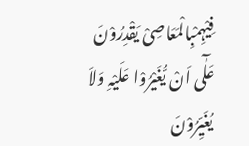فِیْہِمْبِالْمَعَاصِیْ یَقْدِرُوْنَ عَلٰٓی اَنْ یُّغَیْرُوْا عَلَیْہِ وَلاَ یُغَیِّرُوْنَ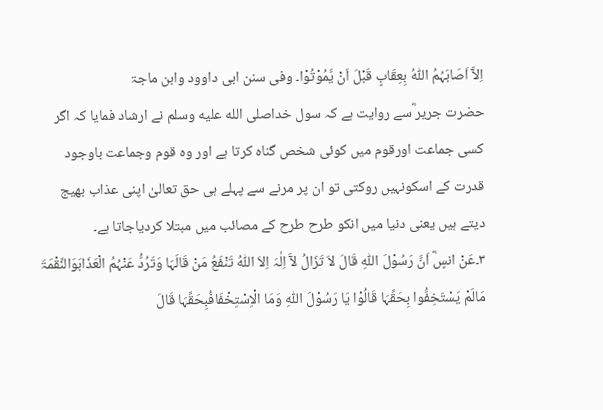اِلآّ اَصَابَہُمُ اللّٰہُ بِعِقَابٍ قَبْلَ اَنْ یَّمُوْتُوْا۔ وفی سنن ابی داوود وابن ماجۃ
حضرت جریر ؓسے روایت ہے کہ سول خداصلى الله عليه وسلم نے ارشاد فمایا کہ اگر کسی جماعت اورقوم میں کوئی شخص گناہ کرتا ہے اور وہ قوم وجماعت باوجود قدرت کے اسکونہیں روکتی تو ان پر مرنے سے پہلے ہی حق تعالیٰ اپنی عذاب بھیج دیتے ہیں یعنی دنیا میں انکو طرح طرح کے مصائب میں مبتلا کردیاجاتا ہے۔
۳۔عَنْ انسٍؓ اَنَّ رَسُوْلَ اللّٰہِ قَالَ لاَ تَزَالُ لآَ اِلٰہَ اِلاَ اللّٰہُ تَنْفَعُ مَنْ قَالَہَا وَتَرُدُّ عَنْہُمُ الْعَذَابَوَالنِّقْمَۃَ مَالَمْ یَسْتَخِفُّوا بِحَقِّہَا قَالُوْا یَا رَسُوْلَ اللّٰہِ وَمَا الْاِسْتِخْفَافُبِحَقِّہَا قَالَ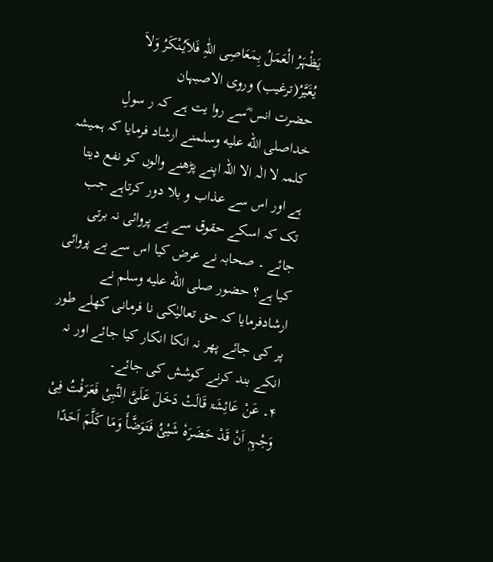یَظْہَرُ الْعَمَلُ بِمَعَاصِی اللّٰہِ فَلاَیُنْکَرُ وَلاَ یُغَیَّرُ(ترغیب) وروی الاصبہان
حضرت انس ؓسے روا یت ہے کہ ر سولِ خداصلى الله عليه وسلمنے ارشاد فرمایا کہ ہمیشہ کلمہ لا الٰہ الا اللہ اپنے پڑھنے والوں کو نفع دیتا ہے اور اس سے عذاب و بلا دور کرتاہے جب تک کہ اسکے حقوق سے بے پروائی نہ برتی جائے ۔ صحابہ نے عرض کیا اس سے بے پروائی کیا ہے؟ حضور صلى الله عليه وسلم نے ارشادفرمایا کہ حق تعالیٰکی نا فرمانی کھلے طور پر کی جائے پھر نہ انکا انکار کیا جائے اور نہ انکے بند کرنے کوشش کی جائے۔
۴۔ عَنْ عَائِشَۃ قَالَتْ دَخَلَ عَلَیَّ النَّبِیْ فَعَرَفْتُ فِیْ وَجْہِہٖ اَنْ قَدْ حَضَرَہٗ شَیْئُ فَتَوَضَّأَ وَمَا کَلَّمَ اَحَدًا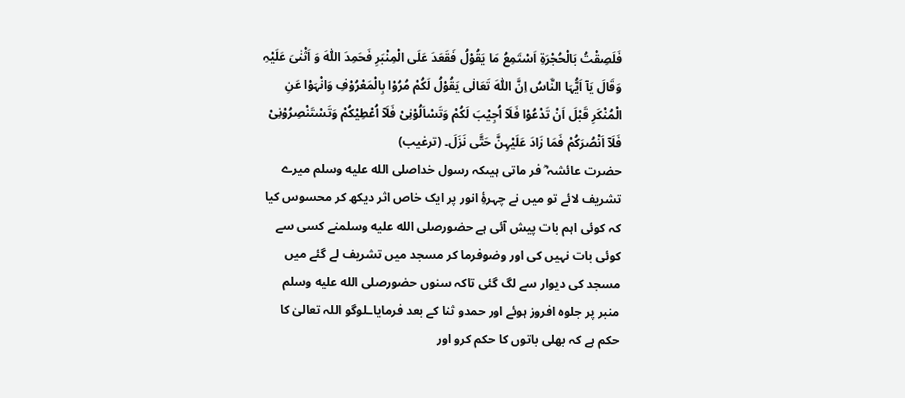فَلَصِقْتُ بَالْحُجْرَۃِ اَسْتَمِعُ مَا یَقُوْلُ فَقَعَدَ عَلَی الْمِنْبَرِ فَحَمِدَ اللّٰہَ وَ اَثْنٰیَ عَلَیْہِ وَقَالَ یَآ اَیُّہَا النَّاسُ اِنَّ اللّٰہَ تَعَالٰی یَقُوْلُ لَکُمْ مُرُوْا بِالْمَعْرُوْفِ وَانْہَوْا عَنِ الْمُنْکَرِ قَبْلَ اَنْ تَدْعُوْا فَلَآ اُجِیْبَ لَکُمْ وَتَسْاَلُوْنِیْ فَلَآ اُعْطِیْکُمْ وَتَسْتَنْصِرُوْنِیْ فَلَآ اَنْصُرَکُمْ فَمَا زَادَ عَلَیْہِنَّ حَتَّی نَزَلَ۔ (ترغیب)
حضرت عائشہ ؓ فر ماتی ہیںکہ رسول خداصلى الله عليه وسلم میرے تشریف لائے تو میں نے چہرۂِ انور پر ایک خاص اثر دیکھ کر محسوس کیا کہ کوئی اہم بات پیش آئی ہے حضورصلى الله عليه وسلمنے کسی سے کوئی بات نہیں کی اور وضوفرما کر مسجد میں تشریف لے گئے میں مسجد کی دیوار سے لگ گئی تاکہ سنوں حضورصلى الله عليه وسلم منبر پر جلوہ افروز ہوئے اور حمدو ثنا کے بعد فرمایاـلوگو اللہ تعالیٰ کا حکم ہے کہ بھلی باتوں کا حکم کرو اور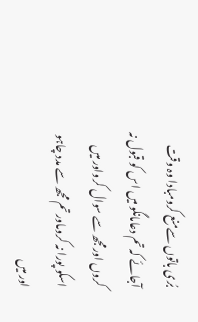بُری باتوں سےمنع کرومبادا وہ وقت آجائے کہ تم دعامانگو میں اس کو قبول نہ کروں اورمجھ سے سوال کرواور میں اسکو پورا نہ کروںاور تم مجھ سے مدد چاہو اور میں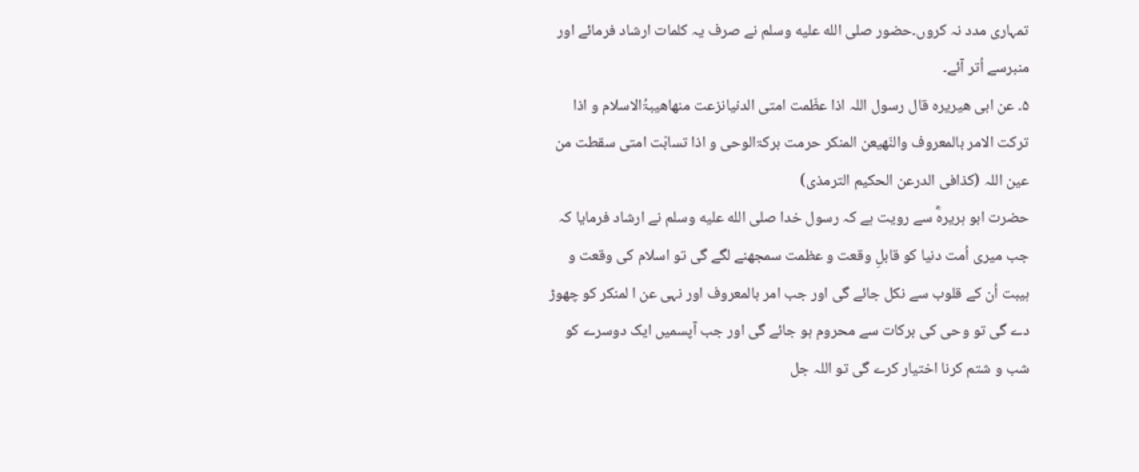تمہاری مدد نہ کروں۔حضور صلى الله عليه وسلم نے صرف یہ کلمات ارشاد فرمائے اور منبرسے اُتر آئے۔
۵۔ عن ابی ھیریرہ قال رسول اللہ اذا عظّمت امتی الدنیانزعت منھاھیبۃُالاسلام و اذا ترکت الامر بالمعروف والنّھیعن المنکر حرمت برکۃالوحی و اذا تسابّت امتی سقطت من عین اللہ (کذافی الدرعن الحکیم الترمذی)
حضرت ابو ہریرہؓ سے رویت ہے کہ رسول خدا صلى الله عليه وسلم نے ارشاد فرمایا کہ جب میری اُمت دنیا کو قابلِ وقعت و عظمت سمجھنے لگے گی تو اسلام کی وقعت و ہیبت اُن کے قلوب سے نکل جائے گی اور جب امر بالمعروف اور نہی عن ا لمنکر کو چھوڑ دے گی تو وحی کی برکات سے محروم ہو جائے گی اور جب آپسمیں ایک دوسرے کو شب و شتم کرنا اختیار کرے گی تو اللہ جل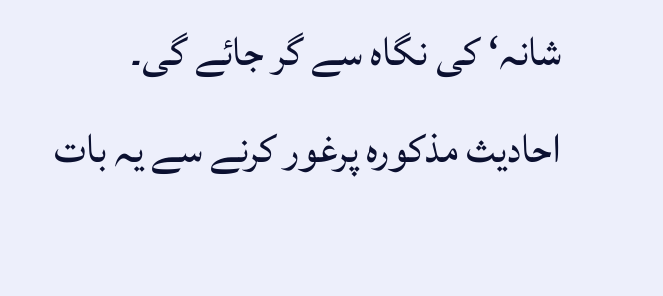شانہ‘ کی نگاہ سے گر جائے گی۔
احادیث مذکورہ پرغور کرنے سے یہ بات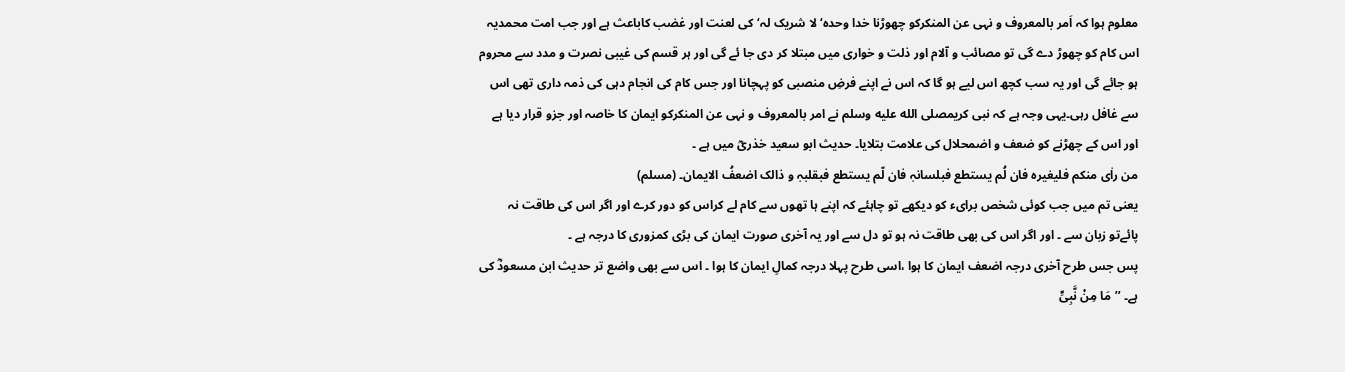معلوم ہوا کہ اَمر بالمعروف و نہی عن المنکرکو چھوڑنا خدا وحدہ‘ لا شریک لہ‘کی لعنت اور غضب کاباعث ہے اور جب امت محمدیہ اس کام کو چھوڑ دے گی تو مصائب و آلام اور ذلت و خواری میں مبتلا کر دی جا ئے گی اور ہر قسم کی غیبی نصرت و مدد سے محروم ہو جائے گی اور یہ سب کچھ اس لیے ہو گا کہ اس نے اپنے فرضِ منصبی کو پہچانا اور جس کام کی انجام دہی کی ذمہ داری تھی اس سے غافل رہی۔یہی وجہ ہے کہ نبی کریمصلى الله عليه وسلم نے امر بالمعروف و نہی عن المنکرکو ایمان کا خاصہ اور جزو قرار دیا ہے اور اس کے چھڑنے کو ضعف و اضمحلال کی علامت بتلایا۔ حدیث ابو سعید خذریؓ میں ہے ۔
من راٰی منکم فلیغیرہ فان لُم یستطع فبلسانہٖ فان لّم یستطع فبقلبہٖ و ذالک اضعفُ الایمان۔ (مسلم)
یعنی تم میں جب کوئی شخص برایء کو دیکھے تو چاہئے کہ اپنے ہا تھوں سے کام لے کراس کو دور کرے اور اگر اس کی طاقت نہ پائےتو زبان سے ۔ اور اگر اس کی بھی طاقت نہ ہو تو دل سے اور یہ آخری صورت ایمان کی بڑی کمزوری کا درجہ ہے ۔
پس جس طرح آخری درجہ اضعف ایمان کا ہوا ،اسی طرح پہلا درجہ کمالِ ایمان کا ہوا ۔ اس سے بھی واضع تر حدیث ابن مسعودؓ کی ہے۔ ’’مَا مِنْ نَّبِیٍّ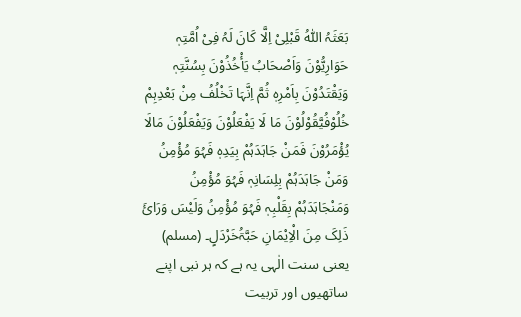بَعَثَہُ اللّٰہُ قَبْلِیْ اِلَّا کَانَ لَہُ فِیْ اُمَّتِہٖ حَوَارِیُّوْنَ وَاَصْحَابُ یَأْخُذُوْنَ بِسُنَّتِہٖ وَیَقْتَدُوْنَ بِاَمْرِہٖ ثُمَّ اِنَّہَا تَخْلُفُ مِنْ بَعْدِہِمْ خُلُوْفُیَّقُوْلُوْنَ مَا لَا یَفْعَلُوْنَ وَیَفْعَلُوْنَ مَالَا یُؤْمَرُوْنَ فَمَنْ جَاہَدَہُمْ بِیَدِہٖ فَہُوَ مُؤْمِنُ وَمَنْ جَاہَدَہُمْ بِلِسَانِہٖ فَہُوَ مُؤْمِنُ وَمَنْجَاہَدَہُمْ بِقَلْبِہٖ فَہُوَ مُؤْمِنُ وَلَیْسَ وَرَائَ ذَلِکَ مِنَ الْاِیْمَانِ حَبَّۃُخَرْدَلٍ۔ (مسلم)
یعنی سنت الٰہی یہ ہے کہ ہر نبی اپنے ساتھیوں اور تربیت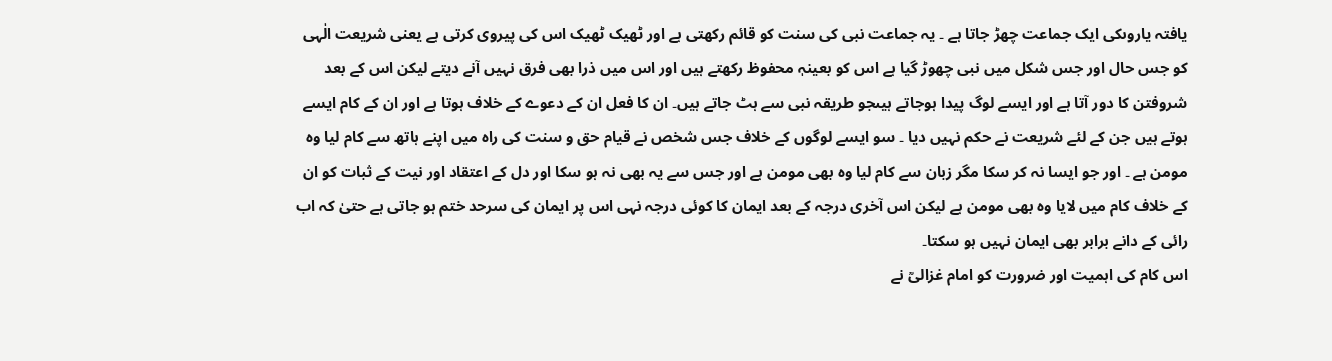یافتہ یاروںکی ایک جماعت چھڑ جاتا ہے ۔ یہ جماعت نبی کی سنت کو قائم رکھتی ہے اور ٹھیک ٹھیک اس کی پیروی کرتی ہے یعنی شریعت الٰہی کو جس حال اور جس شکل میں نبی چھوڑ گیا ہے اس کو بعینہٖ محفوظ رکھتے ہیں اور اس میں ذرا بھی فرق نہیں آنے دیتے لیکن اس کے بعد شروفتن کا دور آتا ہے اور ایسے لوگ پیدا ہوجاتے ہیںجو طریقہ نبی سے ہٹ جاتے ہیں۔ ان کا فعل ان کے دعوے کے خلاف ہوتا ہے اور ان کے کام ایسے ہوتے ہیں جن کے لئے شریعت نے حکم نہیں دیا ۔ سو ایسے لوگوں کے خلاف جس شخص نے قیام حق و سنت کی راہ میں اپنے ہاتھ سے کام لیا وہ مومن ہے ۔ اور جو ایسا نہ کر سکا مگر زبان سے کام لیا وہ بھی مومن ہے اور جس سے یہ بھی نہ ہو سکا اور دل کے اعتقاد اور نیت کے ثبات کو ان کے خلاف کام میں لایا وہ بھی مومن ہے لیکن اس آخری درجہ کے بعد ایمان کا کوئی درجہ نہی اس پر ایمان کی سرحد ختم ہو جاتی ہے حتیٰ کہ اب رائی کے دانے برابر بھی ایمان نہیں ہو سکتا۔
اس کام کی اہمیت اور ضرورت کو امام غزالیؒ نے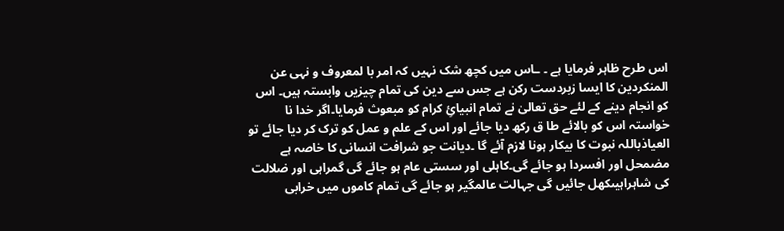اس طرح ظاہر فرمایا ہے ۔ ـاس میں کچھ شک نہیں کہ امر با لمعروف و نہی عن المنکردین کا ایسا زبردست رکن ہے جس سے دین کی تمام چیزیں وابستہ ہیں۔ اس کو انجام دینے کے لئے حق تعالیٰ نے تمام انبیائِ کرام کو مبعوث فرمایا۔اگر خدا نا خواستہ اس کو بالائے طا ق رکھ دیا جائے اور اس کے علم و عمل کو ترک کر دیا جائے تو العیاذباللہ نبوت کا بیکار ہونا لازم آئے گا ۔دیانت جو شرافت انسانی کا خاصہ ہے مضمحل اور افسردا ہو جائے گی۔کاہلی اور سستی عام ہو جائے گی گمراہی اور ضلالت کی شاہراہیںکھل جائیں گی جہالت عالمگیر ہو جائے گی تمام کاموں میں خرابی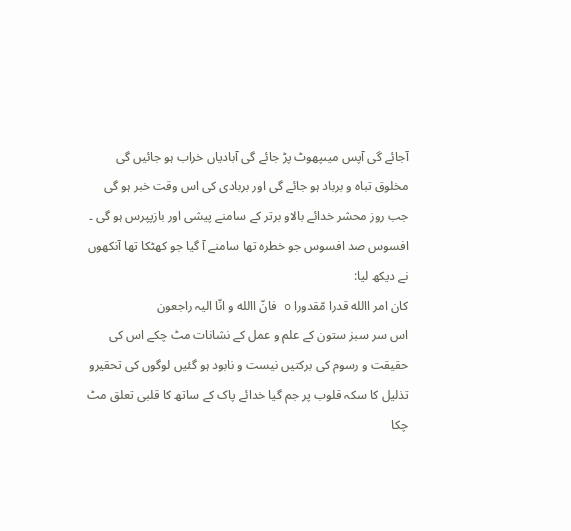آجائے گی آپس میںپھوٹ پڑ جائے گی آبادیاں خراب ہو جائیں گی مخلوق تباہ و برباد ہو جائے گی اور بربادی کی اس وقت خبر ہو گی جب روز محشر خدائے بالاو برتر کے سامنے پیشی اور بازپپرس ہو گی ۔
افسوس صد افسوس جو خطرہ تھا سامنے آ گیا جو کھٹکا تھا آنکھوں نے دیکھ لیا:
کان امر االله قدرا مّقدورا o فانّ االله و انّا الیہ راجعون
اس سر سبز ستون کے علم و عمل کے نشانات مٹ چکے اس کی حقیقت و رسوم کی برکتیں نیست و نابود ہو گئیں لوگوں کی تحقیرو تذلیل کا سکہ قلوب پر جم گیا خدائے پاک کے ساتھ کا قلبی تعلق مٹ چکا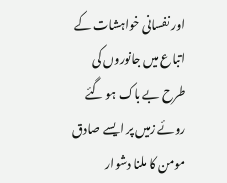اور نفسانی خواہشات کے اتباع میں جانوروں کی طرح بے باک ہو گئے روئے زمیں پر ایسے صادق مومن کا ملنا دشوار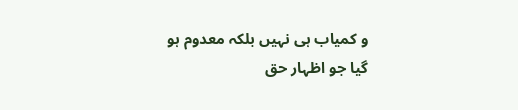و کمیاب ہی نہیں بلکہ معدوم ہو گیا جو اظہار حق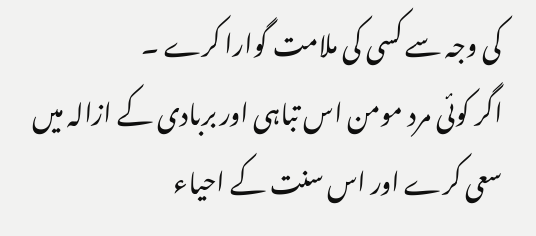کی وجہ سے کسی کی ملامت گوارا کرے ۔
اگر کوئی مرد مومن اس تباہی اور بربادی کے ازالہ میں سعی کرے اور اس سنت کے احیاء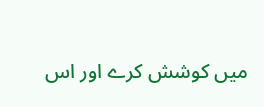میں کوشش کرے اور اس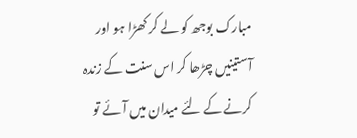مبارک بوجھ کو لے کر کھڑا ہو اور آستینیں چڑھا کر اس سنت کے زندہ کرنے کے لئے میدان میں آئے تو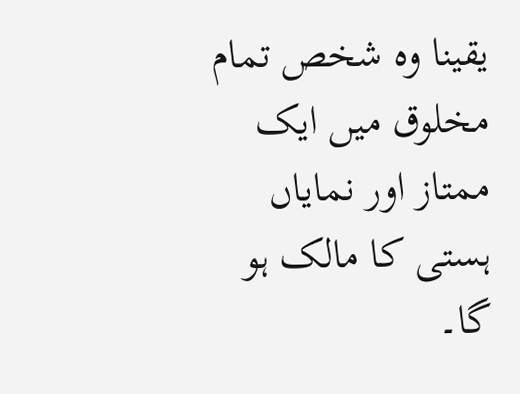یقینا وہ شخص تمام مخلوق میں ایک ممتاز اور نمایاں ہستی کا مالک ہو گا۔